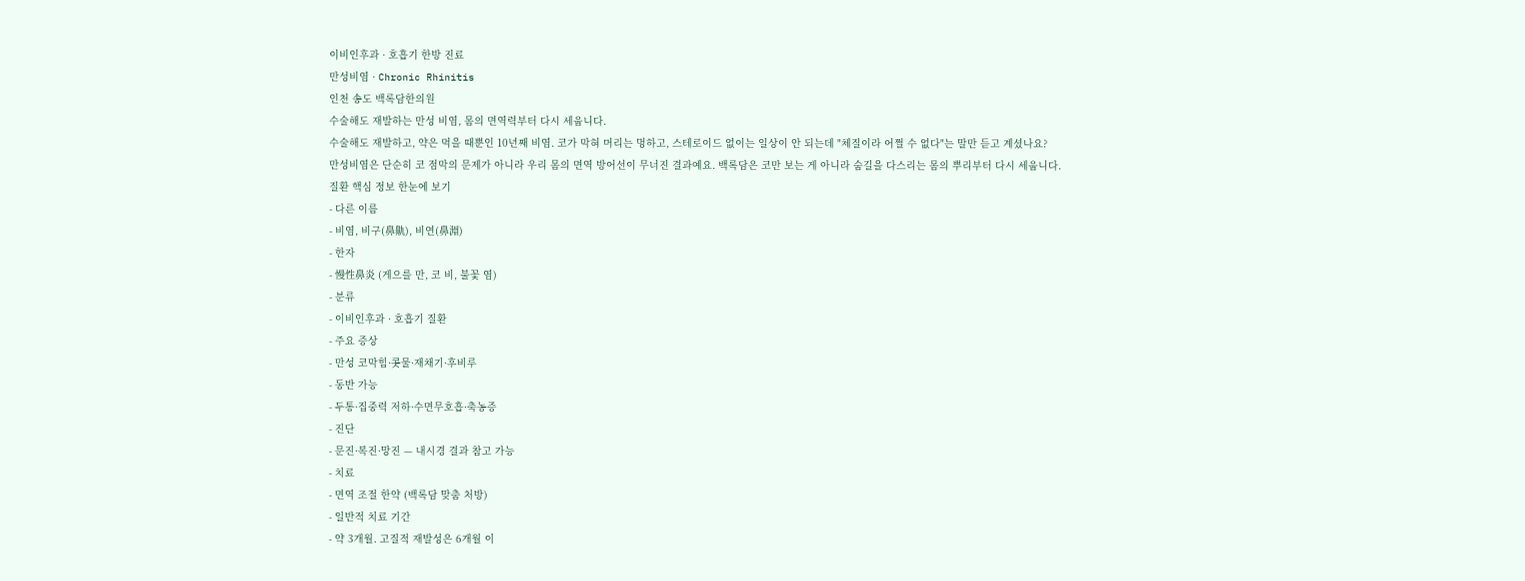이비인후과 · 호흡기 한방 진료
만성비염 · Chronic Rhinitis
인천 송도 백록담한의원
수술해도 재발하는 만성 비염, 몸의 면역력부터 다시 세웁니다.
수술해도 재발하고, 약은 먹을 때뿐인 10년째 비염. 코가 막혀 머리는 멍하고, 스테로이드 없이는 일상이 안 되는데 "체질이라 어쩔 수 없다"는 말만 듣고 계셨나요?
만성비염은 단순히 코 점막의 문제가 아니라 우리 몸의 면역 방어선이 무너진 결과예요. 백록담은 코만 보는 게 아니라 숨길을 다스리는 몸의 뿌리부터 다시 세웁니다.
질환 핵심 정보 한눈에 보기
- 다른 이름
- 비염, 비구(鼻鼽), 비연(鼻淵)
- 한자
- 慢性鼻炎 (게으를 만, 코 비, 불꽃 염)
- 분류
- 이비인후과 · 호흡기 질환
- 주요 증상
- 만성 코막힘·콧물·재채기·후비루
- 동반 가능
- 두통·집중력 저하·수면무호흡·축농증
- 진단
- 문진·복진·망진 — 내시경 결과 참고 가능
- 치료
- 면역 조절 한약 (백록담 맞춤 처방)
- 일반적 치료 기간
- 약 3개월. 고질적 재발성은 6개월 이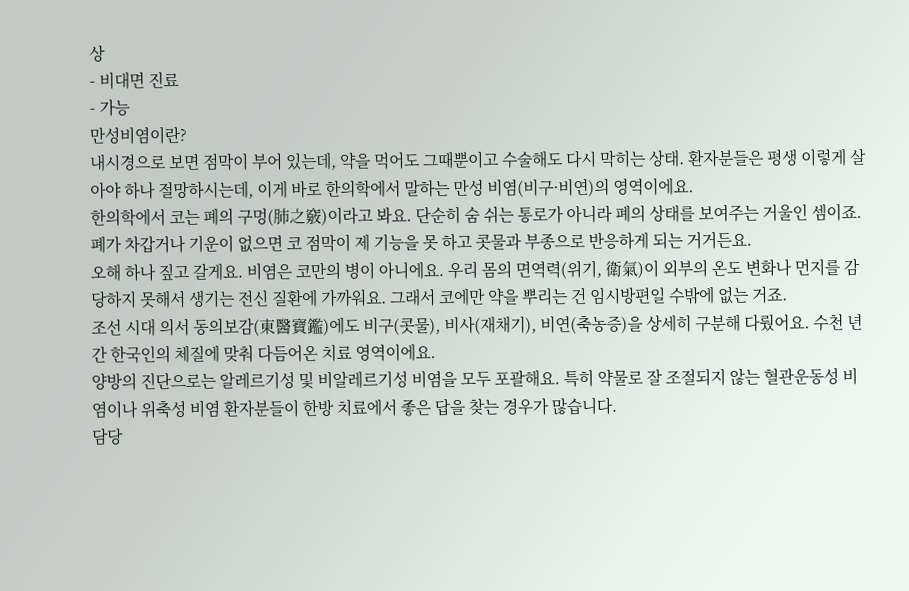상
- 비대면 진료
- 가능
만성비염이란?
내시경으로 보면 점막이 부어 있는데, 약을 먹어도 그때뿐이고 수술해도 다시 막히는 상태. 환자분들은 평생 이렇게 살아야 하나 절망하시는데, 이게 바로 한의학에서 말하는 만성 비염(비구·비연)의 영역이에요.
한의학에서 코는 폐의 구멍(肺之竅)이라고 봐요. 단순히 숨 쉬는 통로가 아니라 폐의 상태를 보여주는 거울인 셈이죠. 폐가 차갑거나 기운이 없으면 코 점막이 제 기능을 못 하고 콧물과 부종으로 반응하게 되는 거거든요.
오해 하나 짚고 갈게요. 비염은 코만의 병이 아니에요. 우리 몸의 면역력(위기, 衛氣)이 외부의 온도 변화나 먼지를 감당하지 못해서 생기는 전신 질환에 가까워요. 그래서 코에만 약을 뿌리는 건 임시방편일 수밖에 없는 거죠.
조선 시대 의서 동의보감(東醫寶鑑)에도 비구(콧물), 비사(재채기), 비연(축농증)을 상세히 구분해 다뤘어요. 수천 년간 한국인의 체질에 맞춰 다듬어온 치료 영역이에요.
양방의 진단으로는 알레르기성 및 비알레르기성 비염을 모두 포괄해요. 특히 약물로 잘 조절되지 않는 혈관운동성 비염이나 위축성 비염 환자분들이 한방 치료에서 좋은 답을 찾는 경우가 많습니다.
담당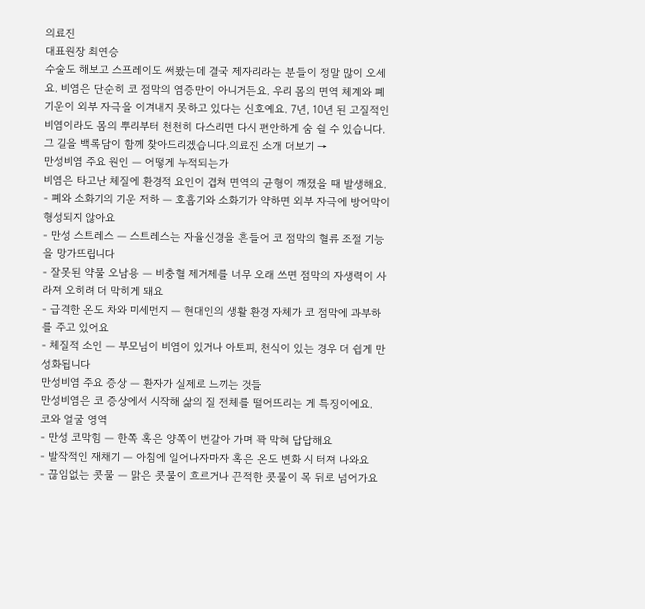의료진
대표원장 최연승
수술도 해보고 스프레이도 써봤는데 결국 제자리라는 분들이 정말 많이 오세요. 비염은 단순히 코 점막의 염증만이 아니거든요. 우리 몸의 면역 체계와 폐 기운이 외부 자극을 이겨내지 못하고 있다는 신호예요. 7년, 10년 된 고질적인 비염이라도 몸의 뿌리부터 천천히 다스리면 다시 편안하게 숨 쉴 수 있습니다. 그 길을 백록담이 함께 찾아드리겠습니다.의료진 소개 더보기 →
만성비염 주요 원인 — 어떻게 누적되는가
비염은 타고난 체질에 환경적 요인이 겹쳐 면역의 균형이 깨졌을 때 발생해요.
- 폐와 소화기의 기운 저하 — 호흡기와 소화기가 약하면 외부 자극에 방어막이 형성되지 않아요
- 만성 스트레스 — 스트레스는 자율신경을 흔들어 코 점막의 혈류 조절 기능을 망가뜨립니다
- 잘못된 약물 오남용 — 비충혈 제거제를 너무 오래 쓰면 점막의 자생력이 사라져 오히려 더 막히게 돼요
- 급격한 온도 차와 미세먼지 — 현대인의 생활 환경 자체가 코 점막에 과부하를 주고 있어요
- 체질적 소인 — 부모님이 비염이 있거나 아토피, 천식이 있는 경우 더 쉽게 만성화됩니다
만성비염 주요 증상 — 환자가 실제로 느끼는 것들
만성비염은 코 증상에서 시작해 삶의 질 전체를 떨어뜨리는 게 특징이에요.
코와 얼굴 영역
- 만성 코막힘 — 한쪽 혹은 양쪽이 번갈아 가며 꽉 막혀 답답해요
- 발작적인 재채기 — 아침에 일어나자마자 혹은 온도 변화 시 터져 나와요
- 끊임없는 콧물 — 맑은 콧물이 흐르거나 끈적한 콧물이 목 뒤로 넘어가요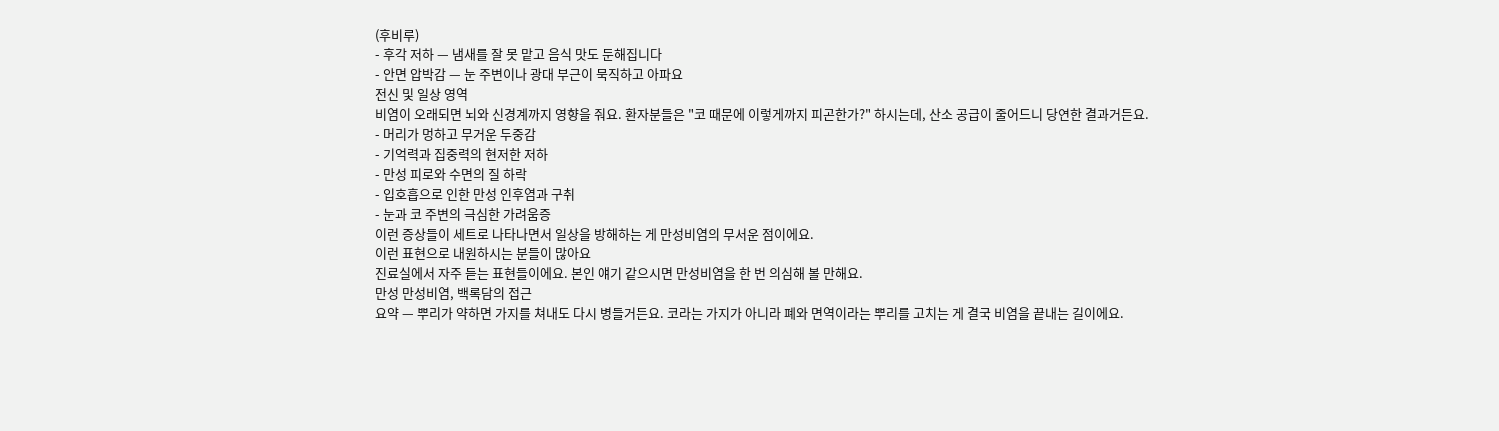(후비루)
- 후각 저하 — 냄새를 잘 못 맡고 음식 맛도 둔해집니다
- 안면 압박감 — 눈 주변이나 광대 부근이 묵직하고 아파요
전신 및 일상 영역
비염이 오래되면 뇌와 신경계까지 영향을 줘요. 환자분들은 "코 때문에 이렇게까지 피곤한가?" 하시는데, 산소 공급이 줄어드니 당연한 결과거든요.
- 머리가 멍하고 무거운 두중감
- 기억력과 집중력의 현저한 저하
- 만성 피로와 수면의 질 하락
- 입호흡으로 인한 만성 인후염과 구취
- 눈과 코 주변의 극심한 가려움증
이런 증상들이 세트로 나타나면서 일상을 방해하는 게 만성비염의 무서운 점이에요.
이런 표현으로 내원하시는 분들이 많아요
진료실에서 자주 듣는 표현들이에요. 본인 얘기 같으시면 만성비염을 한 번 의심해 볼 만해요.
만성 만성비염, 백록담의 접근
요약 — 뿌리가 약하면 가지를 쳐내도 다시 병들거든요. 코라는 가지가 아니라 폐와 면역이라는 뿌리를 고치는 게 결국 비염을 끝내는 길이에요.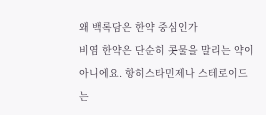왜 백록담은 한약 중심인가
비염 한약은 단순히 콧물을 말리는 약이 아니에요. 항히스타민제나 스테로이드는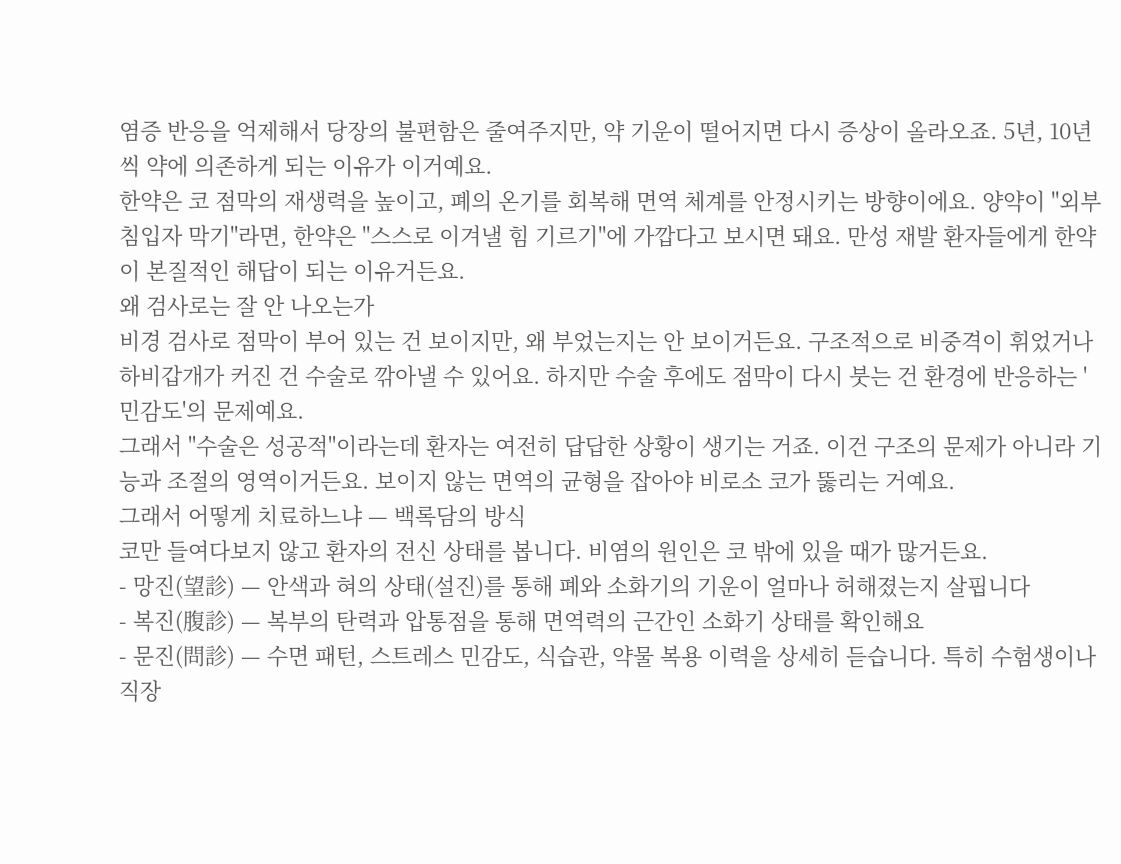염증 반응을 억제해서 당장의 불편함은 줄여주지만, 약 기운이 떨어지면 다시 증상이 올라오죠. 5년, 10년씩 약에 의존하게 되는 이유가 이거예요.
한약은 코 점막의 재생력을 높이고, 폐의 온기를 회복해 면역 체계를 안정시키는 방향이에요. 양약이 "외부 침입자 막기"라면, 한약은 "스스로 이겨낼 힘 기르기"에 가깝다고 보시면 돼요. 만성 재발 환자들에게 한약이 본질적인 해답이 되는 이유거든요.
왜 검사로는 잘 안 나오는가
비경 검사로 점막이 부어 있는 건 보이지만, 왜 부었는지는 안 보이거든요. 구조적으로 비중격이 휘었거나 하비갑개가 커진 건 수술로 깎아낼 수 있어요. 하지만 수술 후에도 점막이 다시 붓는 건 환경에 반응하는 '민감도'의 문제예요.
그래서 "수술은 성공적"이라는데 환자는 여전히 답답한 상황이 생기는 거죠. 이건 구조의 문제가 아니라 기능과 조절의 영역이거든요. 보이지 않는 면역의 균형을 잡아야 비로소 코가 뚫리는 거예요.
그래서 어떻게 치료하느냐 — 백록담의 방식
코만 들여다보지 않고 환자의 전신 상태를 봅니다. 비염의 원인은 코 밖에 있을 때가 많거든요.
- 망진(望診) — 안색과 혀의 상태(설진)를 통해 폐와 소화기의 기운이 얼마나 허해졌는지 살핍니다
- 복진(腹診) — 복부의 탄력과 압통점을 통해 면역력의 근간인 소화기 상태를 확인해요
- 문진(問診) — 수면 패턴, 스트레스 민감도, 식습관, 약물 복용 이력을 상세히 듣습니다. 특히 수험생이나 직장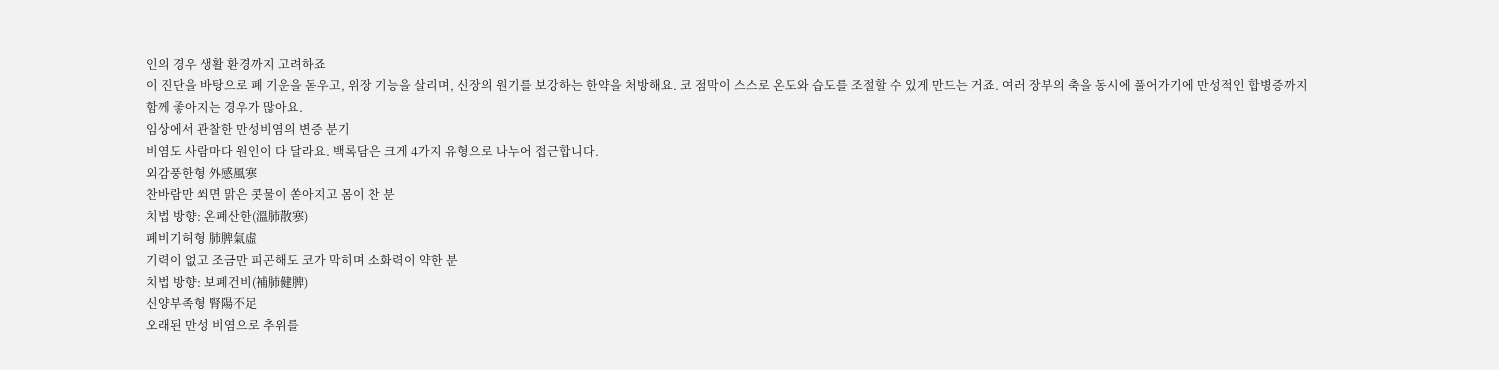인의 경우 생활 환경까지 고려하죠
이 진단을 바탕으로 폐 기운을 돋우고, 위장 기능을 살리며, 신장의 원기를 보강하는 한약을 처방해요. 코 점막이 스스로 온도와 습도를 조절할 수 있게 만드는 거죠. 여러 장부의 축을 동시에 풀어가기에 만성적인 합병증까지 함께 좋아지는 경우가 많아요.
임상에서 관찰한 만성비염의 변증 분기
비염도 사람마다 원인이 다 달라요. 백록담은 크게 4가지 유형으로 나누어 접근합니다.
외감풍한형 外感風寒
찬바람만 쐬면 맑은 콧물이 쏟아지고 몸이 찬 분
치법 방향: 온폐산한(溫肺散寒)
폐비기허형 肺脾氣虛
기력이 없고 조금만 피곤해도 코가 막히며 소화력이 약한 분
치법 방향: 보폐건비(補肺健脾)
신양부족형 腎陽不足
오래된 만성 비염으로 추위를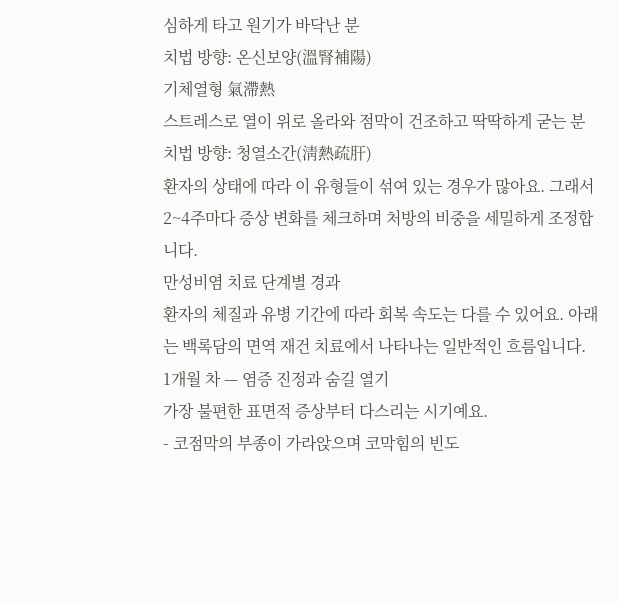심하게 타고 원기가 바닥난 분
치법 방향: 온신보양(溫腎補陽)
기체열형 氣滯熱
스트레스로 열이 위로 올라와 점막이 건조하고 딱딱하게 굳는 분
치법 방향: 청열소간(淸熱疏肝)
환자의 상태에 따라 이 유형들이 섞여 있는 경우가 많아요. 그래서 2~4주마다 증상 변화를 체크하며 처방의 비중을 세밀하게 조정합니다.
만성비염 치료 단계별 경과
환자의 체질과 유병 기간에 따라 회복 속도는 다를 수 있어요. 아래는 백록담의 면역 재건 치료에서 나타나는 일반적인 흐름입니다.
1개월 차 — 염증 진정과 숨길 열기
가장 불편한 표면적 증상부터 다스리는 시기예요.
- 코점막의 부종이 가라앉으며 코막힘의 빈도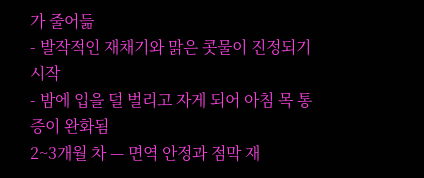가 줄어듦
- 발작적인 재채기와 맑은 콧물이 진정되기 시작
- 밤에 입을 덜 벌리고 자게 되어 아침 목 통증이 완화됨
2~3개월 차 — 면역 안정과 점막 재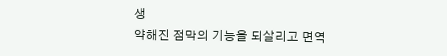생
약해진 점막의 기능을 되살리고 면역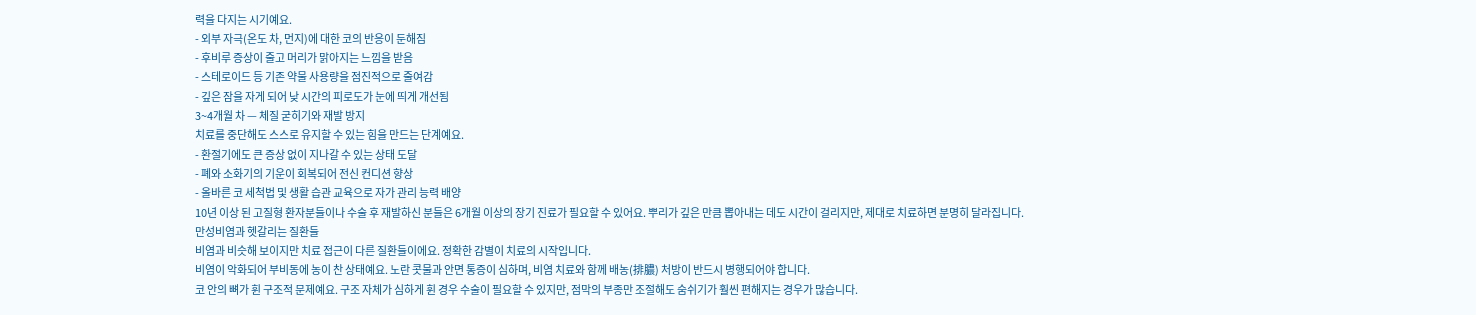력을 다지는 시기예요.
- 외부 자극(온도 차, 먼지)에 대한 코의 반응이 둔해짐
- 후비루 증상이 줄고 머리가 맑아지는 느낌을 받음
- 스테로이드 등 기존 약물 사용량을 점진적으로 줄여감
- 깊은 잠을 자게 되어 낮 시간의 피로도가 눈에 띄게 개선됨
3~4개월 차 — 체질 굳히기와 재발 방지
치료를 중단해도 스스로 유지할 수 있는 힘을 만드는 단계예요.
- 환절기에도 큰 증상 없이 지나갈 수 있는 상태 도달
- 폐와 소화기의 기운이 회복되어 전신 컨디션 향상
- 올바른 코 세척법 및 생활 습관 교육으로 자가 관리 능력 배양
10년 이상 된 고질형 환자분들이나 수술 후 재발하신 분들은 6개월 이상의 장기 진료가 필요할 수 있어요. 뿌리가 깊은 만큼 뽑아내는 데도 시간이 걸리지만, 제대로 치료하면 분명히 달라집니다.
만성비염과 헷갈리는 질환들
비염과 비슷해 보이지만 치료 접근이 다른 질환들이에요. 정확한 감별이 치료의 시작입니다.
비염이 악화되어 부비동에 농이 찬 상태예요. 노란 콧물과 안면 통증이 심하며, 비염 치료와 함께 배농(排膿) 처방이 반드시 병행되어야 합니다.
코 안의 뼈가 휜 구조적 문제예요. 구조 자체가 심하게 휜 경우 수술이 필요할 수 있지만, 점막의 부종만 조절해도 숨쉬기가 훨씬 편해지는 경우가 많습니다.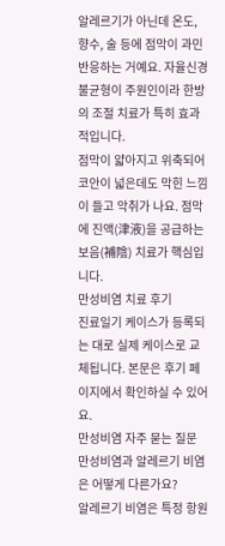알레르기가 아닌데 온도, 향수, 술 등에 점막이 과민반응하는 거예요. 자율신경 불균형이 주원인이라 한방의 조절 치료가 특히 효과적입니다.
점막이 얇아지고 위축되어 코안이 넓은데도 막힌 느낌이 들고 악취가 나요. 점막에 진액(津液)을 공급하는 보음(補陰) 치료가 핵심입니다.
만성비염 치료 후기
진료일기 케이스가 등록되는 대로 실제 케이스로 교체됩니다. 본문은 후기 페이지에서 확인하실 수 있어요.
만성비염 자주 묻는 질문
만성비염과 알레르기 비염은 어떻게 다른가요?
알레르기 비염은 특정 항원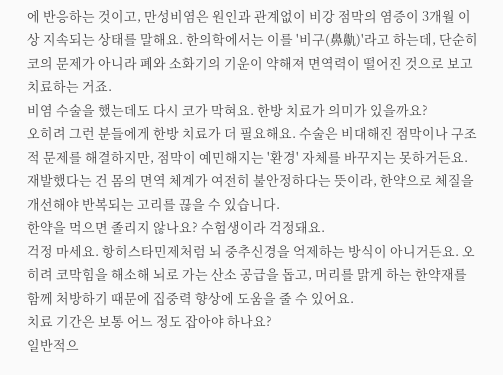에 반응하는 것이고, 만성비염은 원인과 관계없이 비강 점막의 염증이 3개월 이상 지속되는 상태를 말해요. 한의학에서는 이를 '비구(鼻鼽)'라고 하는데, 단순히 코의 문제가 아니라 폐와 소화기의 기운이 약해져 면역력이 떨어진 것으로 보고 치료하는 거죠.
비염 수술을 했는데도 다시 코가 막혀요. 한방 치료가 의미가 있을까요?
오히려 그런 분들에게 한방 치료가 더 필요해요. 수술은 비대해진 점막이나 구조적 문제를 해결하지만, 점막이 예민해지는 '환경' 자체를 바꾸지는 못하거든요. 재발했다는 건 몸의 면역 체계가 여전히 불안정하다는 뜻이라, 한약으로 체질을 개선해야 반복되는 고리를 끊을 수 있습니다.
한약을 먹으면 졸리지 않나요? 수험생이라 걱정돼요.
걱정 마세요. 항히스타민제처럼 뇌 중추신경을 억제하는 방식이 아니거든요. 오히려 코막힘을 해소해 뇌로 가는 산소 공급을 돕고, 머리를 맑게 하는 한약재를 함께 처방하기 때문에 집중력 향상에 도움을 줄 수 있어요.
치료 기간은 보통 어느 정도 잡아야 하나요?
일반적으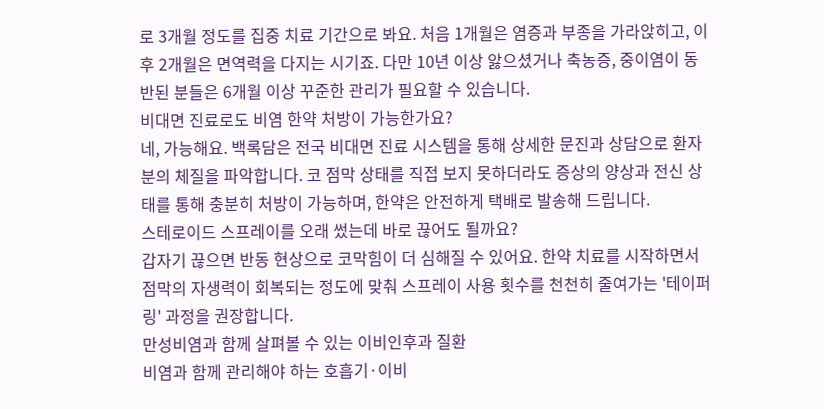로 3개월 정도를 집중 치료 기간으로 봐요. 처음 1개월은 염증과 부종을 가라앉히고, 이후 2개월은 면역력을 다지는 시기죠. 다만 10년 이상 앓으셨거나 축농증, 중이염이 동반된 분들은 6개월 이상 꾸준한 관리가 필요할 수 있습니다.
비대면 진료로도 비염 한약 처방이 가능한가요?
네, 가능해요. 백록담은 전국 비대면 진료 시스템을 통해 상세한 문진과 상담으로 환자분의 체질을 파악합니다. 코 점막 상태를 직접 보지 못하더라도 증상의 양상과 전신 상태를 통해 충분히 처방이 가능하며, 한약은 안전하게 택배로 발송해 드립니다.
스테로이드 스프레이를 오래 썼는데 바로 끊어도 될까요?
갑자기 끊으면 반동 현상으로 코막힘이 더 심해질 수 있어요. 한약 치료를 시작하면서 점막의 자생력이 회복되는 정도에 맞춰 스프레이 사용 횟수를 천천히 줄여가는 '테이퍼링' 과정을 권장합니다.
만성비염과 함께 살펴볼 수 있는 이비인후과 질환
비염과 함께 관리해야 하는 호흡기·이비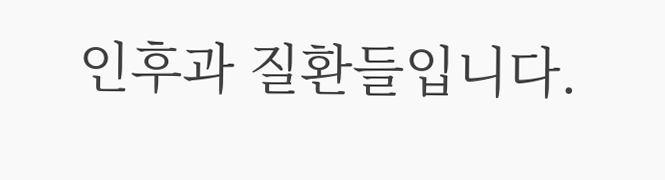인후과 질환들입니다.